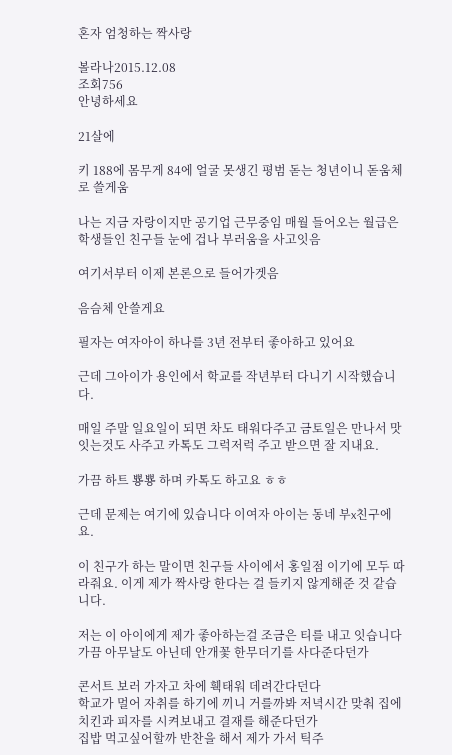혼자 엄청하는 짝사랑

볼라나2015.12.08
조회756
안녕하세요

21살에

키 188에 몸무게 84에 얼굴 못생긴 평범 돋는 청년이니 돋움체로 쓸게움

나는 지금 자랑이지만 공기업 근무중임 매월 들어오는 월급은 학생들인 친구들 눈에 겁나 부러움을 사고잇음

여기서부터 이제 본론으로 들어가겟음

음슴체 안쓸게요

필자는 여자아이 하나를 3년 전부터 좋아하고 있어요

근데 그아이가 용인에서 학교를 작년부터 다니기 시작했습니다.

매일 주말 일요일이 되면 차도 태워다주고 금토일은 만나서 맛잇는것도 사주고 카톡도 그럭저럭 주고 받으면 잘 지내요.

가끔 하트 뿅뿅 하며 카톡도 하고요 ㅎㅎ

근데 문제는 여기에 있습니다 이여자 아이는 동네 부x친구에요.

이 친구가 하는 말이면 친구들 사이에서 홍일점 이기에 모두 따라줘요. 이게 제가 짝사랑 한다는 걸 들키지 않게해준 것 같습니다.

저는 이 아이에게 제가 좋아하는걸 조금은 티를 내고 잇습니다 가끔 아무날도 아닌데 안개꽃 한무더기를 사다준다던가

콘서트 보러 가자고 차에 훽태워 데려간다던다
학교가 멀어 자취를 하기에 끼니 거를까봐 저녁시간 맞춰 집에 치킨과 피자를 시켜보내고 결재를 해준다던가
집밥 먹고싶어할까 반찬을 해서 제가 가서 틱주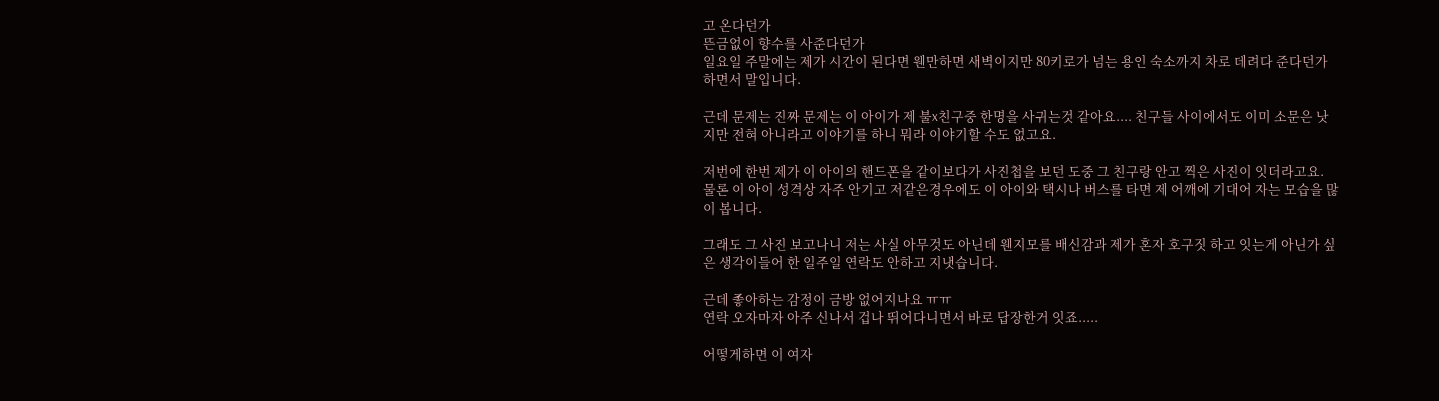고 온다던가
뜬금없이 향수를 사준다던가
일요일 주말에는 제가 시간이 된다면 웬만하면 새벽이지만 80키로가 넘는 용인 숙소까지 차로 데려다 준다던가 하면서 말입니다.

근데 문제는 진짜 문제는 이 아이가 제 불x친구중 한명을 사귀는것 같아요.... 친구들 사이에서도 이미 소문은 낫지만 전혀 아니라고 이야기를 하니 뭐라 이야기할 수도 없고요.

저번에 한번 제가 이 아이의 핸드폰을 같이보다가 사진첩을 보던 도중 그 친구랑 안고 찍은 사진이 잇더라고요.
물론 이 아이 성격상 자주 안기고 저같은경우에도 이 아이와 택시나 버스를 타면 제 어깨에 기대어 자는 모습을 많이 봅니다.

그래도 그 사진 보고나니 저는 사실 아무것도 아닌데 웬지모를 배신감과 제가 혼자 호구짓 하고 잇는게 아닌가 싶은 생각이들어 한 일주일 연락도 안하고 지냇습니다.

근데 좋아하는 감정이 금방 없어지나요 ㅠㅠ
연락 오자마자 아주 신나서 겁나 뛰어다니면서 바로 답장한거 잇죠.....

어떻게하면 이 여자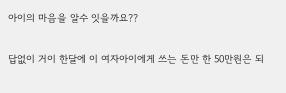아이의 마음을 알수 잇을까요??

답없이 거이 한달에 이 여자아이에게 쓰는 돈만 한 50만원은 되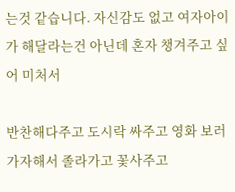는것 같습니다. 자신감도 없고 여자아이가 해달라는건 아닌데 혼자 챙겨주고 싶어 미처서

반찬해다주고 도시락 싸주고 영화 보러가자해서 졸라가고 꽃사주고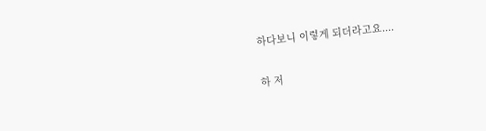하다보니 이렇게 되더라고요....

하 저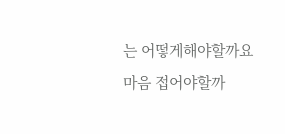는 어떻게해야할까요 마음 접어야할까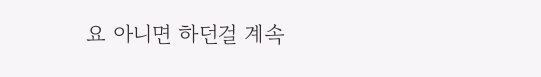요 아니면 하던걸 계속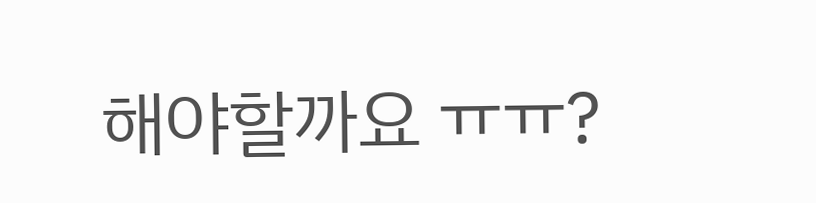해야할까요 ㅠㅠ?